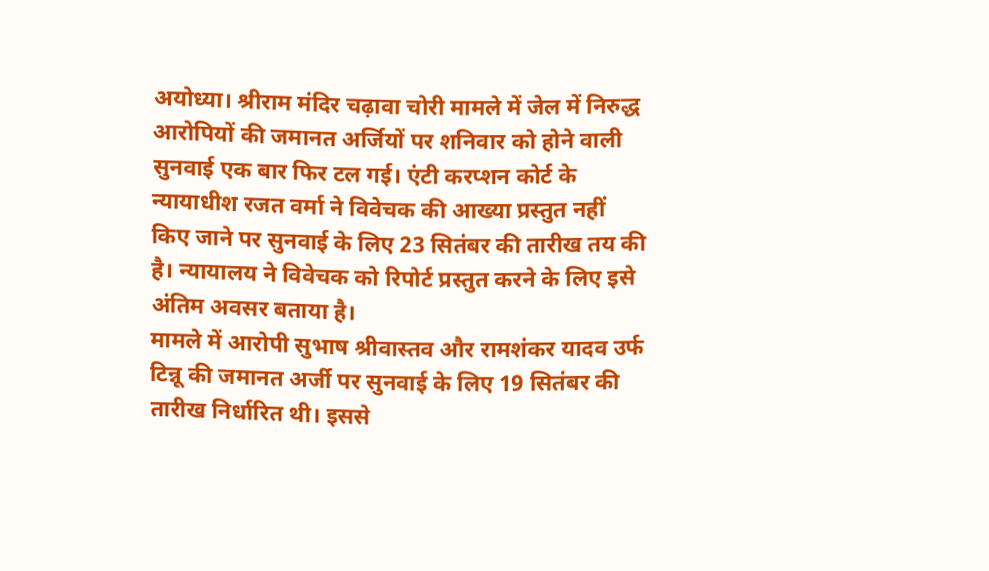अयोध्या। श्रीराम मंदिर चढ़ावा चोरी मामले में जेल में निरुद्ध आरोपियों की जमानत अर्जियों पर शनिवार को होने वाली सुनवाई एक बार फिर टल गई। एंटी करप्शन कोर्ट के न्यायाधीश रजत वर्मा ने विवेचक की आख्या प्रस्तुत नहीं किए जाने पर सुनवाई के लिए 23 सितंबर की तारीख तय की है। न्यायालय ने विवेचक को रिपोर्ट प्रस्तुत करने के लिए इसे अंतिम अवसर बताया है।
मामले में आरोपी सुभाष श्रीवास्तव और रामशंकर यादव उर्फ टिन्नू की जमानत अर्जी पर सुनवाई के लिए 19 सितंबर की तारीख निर्धारित थी। इससे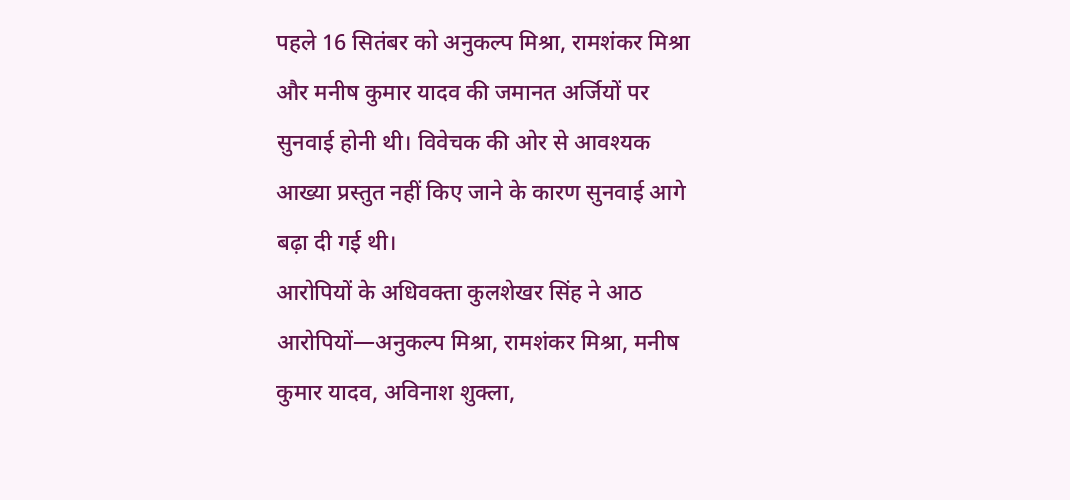पहले 16 सितंबर को अनुकल्प मिश्रा, रामशंकर मिश्रा और मनीष कुमार यादव की जमानत अर्जियों पर सुनवाई होनी थी। विवेचक की ओर से आवश्यक आख्या प्रस्तुत नहीं किए जाने के कारण सुनवाई आगे बढ़ा दी गई थी।
आरोपियों के अधिवक्ता कुलशेखर सिंह ने आठ आरोपियों—अनुकल्प मिश्रा, रामशंकर मिश्रा, मनीष कुमार यादव, अविनाश शुक्ला,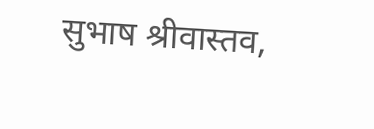सुभाष श्रीवास्तव,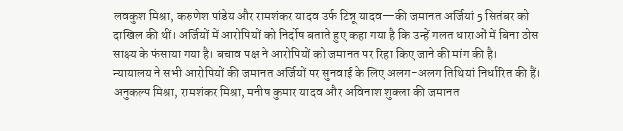लवकुश मिश्रा, करुणेश पांडेय और रामशंकर यादव उर्फ टिन्नू यादव—की जमानत अर्जियां 5 सितंबर को दाखिल की थीं। अर्जियों में आरोपियों को निर्दोष बताते हुए कहा गया है कि उन्हें गलत धाराओं में बिना ठोस साक्ष्य के फंसाया गया है। बचाव पक्ष ने आरोपियों को जमानत पर रिहा किए जाने की मांग की है।
न्यायालय ने सभी आरोपियों की जमानत अर्जियों पर सुनवाई के लिए अलग-अलग तिथियां निर्धारित की हैं। अनुकल्प मिश्रा, रामशंकर मिश्रा, मनीष कुमार यादव और अविनाश शुक्ला की जमानत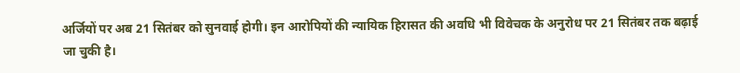अर्जियों पर अब 21 सितंबर को सुनवाई होगी। इन आरोपियों की न्यायिक हिरासत की अवधि भी विवेचक के अनुरोध पर 21 सितंबर तक बढ़ाई जा चुकी है।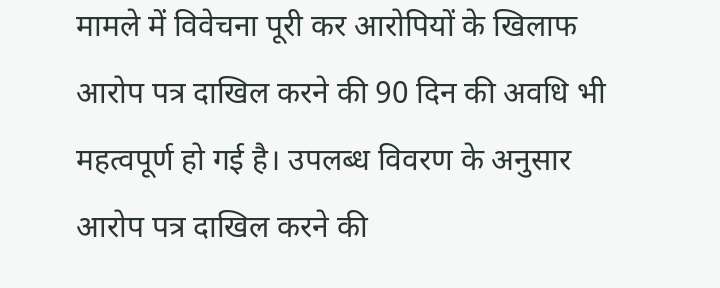मामले में विवेचना पूरी कर आरोपियों के खिलाफ आरोप पत्र दाखिल करने की 90 दिन की अवधि भी महत्वपूर्ण हो गई है। उपलब्ध विवरण के अनुसार आरोप पत्र दाखिल करने की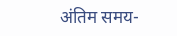अंतिम समय-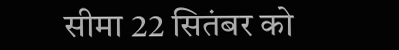सीमा 22 सितंबर को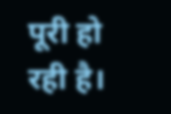पूरी हो रही है।